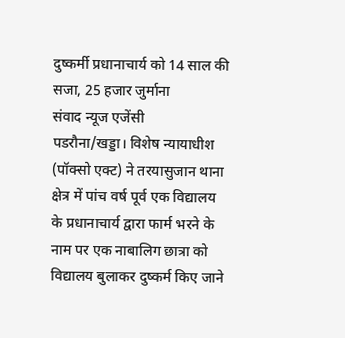दुष्कर्मी प्रधानाचार्य को 14 साल की सजा, 25 हजार जुर्माना
संवाद न्यूज एजेंसी
पडरौना/खड्डा। विशेष न्यायाधीश (पॉक्सो एक्ट) ने तरयासुजान थाना क्षेत्र में पांच वर्ष पूर्व एक विद्यालय के प्रधानाचार्य द्वारा फार्म भरने के नाम पर एक नाबालिग छात्रा को विद्यालय बुलाकर दुष्कर्म किए जाने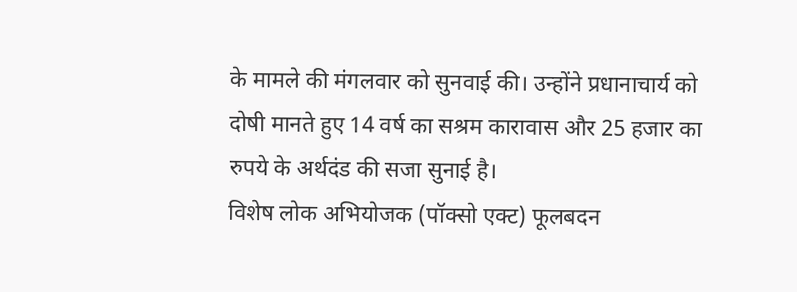के मामले की मंगलवार को सुनवाई की। उन्होंने प्रधानाचार्य को दोषी मानते हुए 14 वर्ष का सश्रम कारावास और 25 हजार का रुपये के अर्थदंड की सजा सुनाई है।
विशेष लोक अभियोजक (पॉक्सो एक्ट) फूलबदन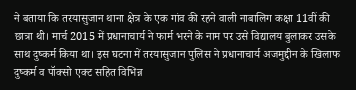ने बताया कि तरयासुजान थाना क्षेत्र के एक गांव की रहने वाली नाबालिग कक्षा 11वीं की छात्रा थी। मार्च 2015 में प्रधानाचार्य ने फार्म भरने के नाम पर उसे विद्यालय बुलाकर उसके साथ दुष्कर्म किया था। इस घटना में तरयासुजान पुलिस ने प्रधानाचार्य अजमुद्दीन के खिलाफ दुष्कर्म व पॉक्सो एक्ट सहित विभिन्न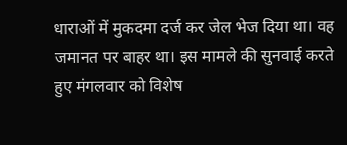धाराओं में मुकदमा दर्ज कर जेल भेज दिया था। वह जमानत पर बाहर था। इस मामले की सुनवाई करते हुए मंगलवार को विशेष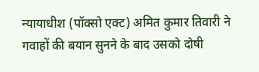न्यायाधीश (पॉक्सो एक्ट) अमित कुमार तिवारी ने गवाहों की बयान सुनने के बाद उसको दोषी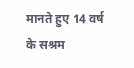मानते हुए 14 वर्ष के सश्रम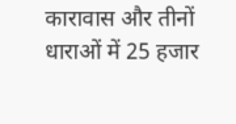कारावास और तीनों धाराओं में 25 हजार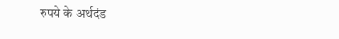रुपये के अर्थदंड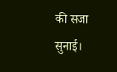की सजा सुनाई।